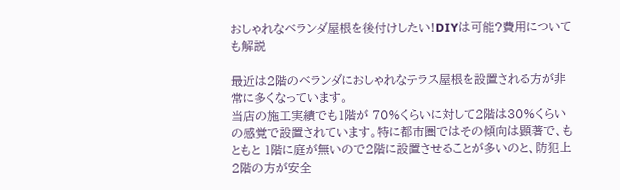おしゃれなベランダ屋根を後付けしたい!DIYは可能?費用についても解説

最近は2階のベランダにおしゃれなテラス屋根を設置される方が非常に多くなっています。
当店の施工実績でも1階が 70%くらいに対して2階は30%くらいの感覚で設置されています。特に都市圏ではその傾向は顕著で、もともと 1階に庭が無いので2階に設置させることが多いのと、防犯上2階の方が安全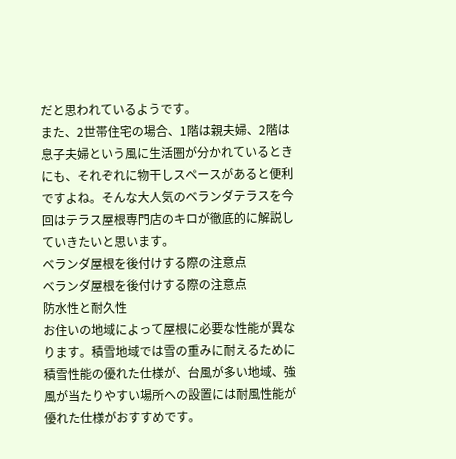だと思われているようです。
また、2世帯住宅の場合、1階は親夫婦、2階は息子夫婦という風に生活圏が分かれているときにも、それぞれに物干しスペースがあると便利ですよね。そんな大人気のベランダテラスを今回はテラス屋根専門店のキロが徹底的に解説していきたいと思います。
ベランダ屋根を後付けする際の注意点
ベランダ屋根を後付けする際の注意点
防水性と耐久性
お住いの地域によって屋根に必要な性能が異なります。積雪地域では雪の重みに耐えるために積雪性能の優れた仕様が、台風が多い地域、強風が当たりやすい場所への設置には耐風性能が優れた仕様がおすすめです。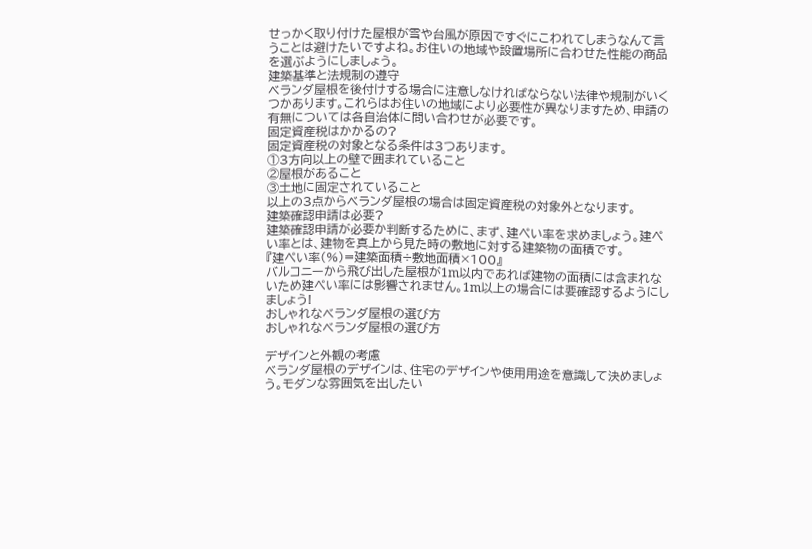せっかく取り付けた屋根が雪や台風が原因ですぐにこわれてしまうなんて言うことは避けたいですよね。お住いの地域や設置場所に合わせた性能の商品を選ぶようにしましょう。
建築基準と法規制の遵守
ベランダ屋根を後付けする場合に注意しなければならない法律や規制がいくつかあります。これらはお住いの地域により必要性が異なりますため、申請の有無については各自治体に問い合わせが必要です。
固定資産税はかかるの?
固定資産税の対象となる条件は3つあります。
①3方向以上の壁で囲まれていること
②屋根があること
③土地に固定されていること
以上の3点からベランダ屋根の場合は固定資産税の対象外となります。
建築確認申請は必要?
建築確認申請が必要か判断するために、まず、建ぺい率を求めましょう。建ぺい率とは、建物を真上から見た時の敷地に対する建築物の面積です。
『建ぺい率(%)=建築面積÷敷地面積×100』
バルコニーから飛び出した屋根が1m以内であれば建物の面積には含まれないため建ぺい率には影響されません。1m以上の場合には要確認するようにしましょう!
おしゃれなベランダ屋根の選び方
おしゃれなベランダ屋根の選び方

デザインと外観の考慮
ベランダ屋根のデザインは、住宅のデザインや使用用途を意識して決めましょう。モダンな雰囲気を出したい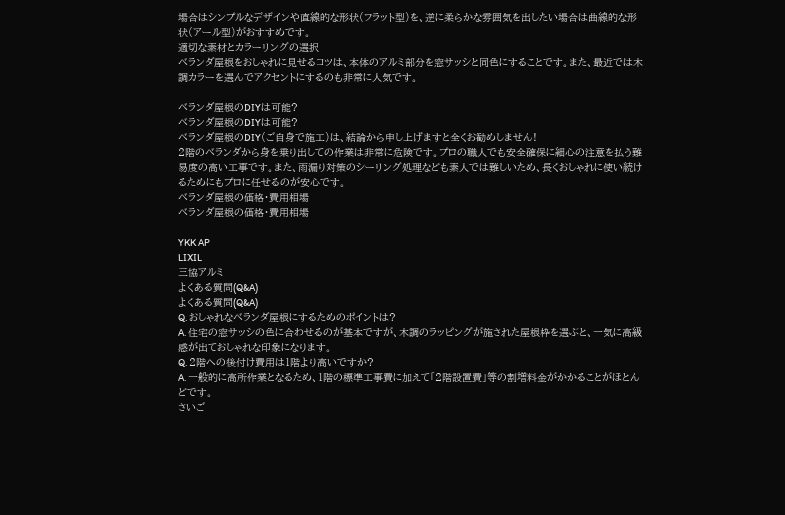場合はシンプルなデザインや直線的な形状(フラット型)を、逆に柔らかな雰囲気を出したい場合は曲線的な形状(アール型)がおすすめです。
適切な素材とカラーリングの選択
ベランダ屋根をおしゃれに見せるコツは、本体のアルミ部分を窓サッシと同色にすることです。また、最近では木調カラーを選んでアクセントにするのも非常に人気です。

ベランダ屋根のDIYは可能?
ベランダ屋根のDIYは可能?
ベランダ屋根のDIY(ご自身で施工)は、結論から申し上げますと全くお勧めしません!
2階のベランダから身を乗り出しての作業は非常に危険です。プロの職人でも安全確保に細心の注意を払う難易度の高い工事です。また、雨漏り対策のシーリング処理なども素人では難しいため、長くおしゃれに使い続けるためにもプロに任せるのが安心です。
ベランダ屋根の価格・費用相場
ベランダ屋根の価格・費用相場

YKK AP
LIXIL
三協アルミ
よくある質問(Q&A)
よくある質問(Q&A)
Q. おしゃれなベランダ屋根にするためのポイントは?
A. 住宅の窓サッシの色に合わせるのが基本ですが、木調のラッピングが施された屋根枠を選ぶと、一気に高級感が出ておしゃれな印象になります。
Q. 2階への後付け費用は1階より高いですか?
A. 一般的に高所作業となるため、1階の標準工事費に加えて「2階設置費」等の割増料金がかかることがほとんどです。
さいご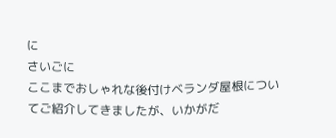に
さいごに
ここまでおしゃれな後付けベランダ屋根についてご紹介してきましたが、いかがだ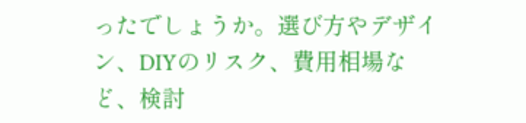ったでしょうか。選び方やデザイン、DIYのリスク、費用相場など、検討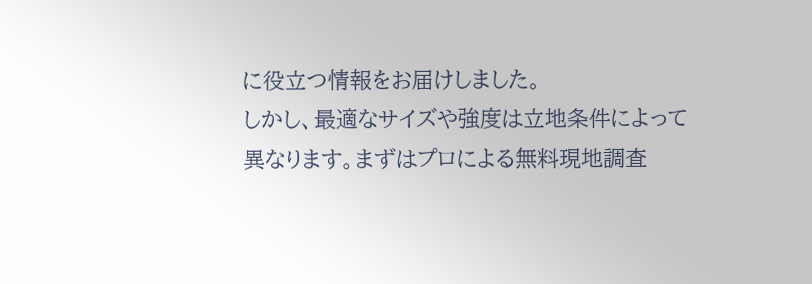に役立つ情報をお届けしました。
しかし、最適なサイズや強度は立地条件によって異なります。まずはプロによる無料現地調査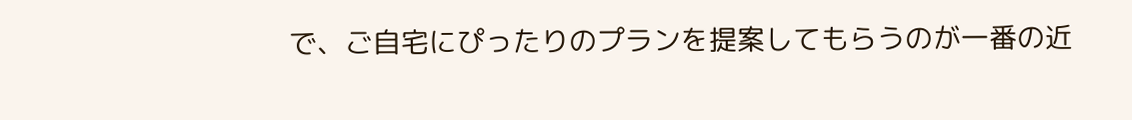で、ご自宅にぴったりのプランを提案してもらうのが一番の近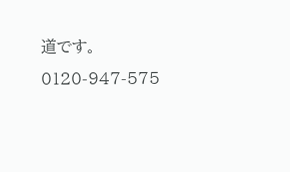道です。
0120-947-575